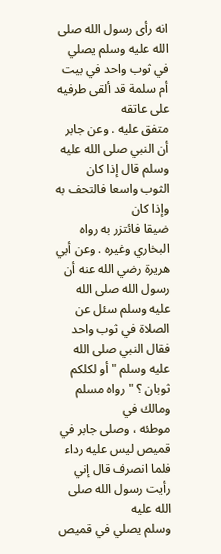انه رأى رسول الله صلى الله عليه وسلم يصلي في ثوب واحد في بيت أم سلمة قد ألقى طرفيه على عاتقه
متفق عليه . وعن جابر أن النبي صلى الله عليه وسلم قال إذا كان الثوب واسعا فالتحف به وإذا كان
ضيقا فائتزر به رواه البخاري وغيره . وعن أبي هريرة رضي الله عنه أن رسول الله صلى الله عليه وسلم سئل عن
الصلاة في ثوب واحد فقال النبي صلى الله عليه وسلم " أو لكلكم ثوبان ؟ " رواه مسلم ومالك في
موطئه ، وصلى جابر في قميص ليس عليه رداء فلما انصرف قال إني رأيت رسول الله صلى الله عليه
وسلم يصلي في قميص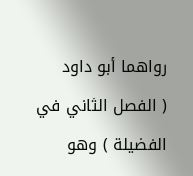رواهما أبو داود
( الفصل الثاني في الفضيلة ) وهو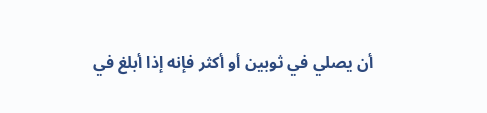أن يصلي في ثوبين أو أكثر فإنه إذا أبلغ في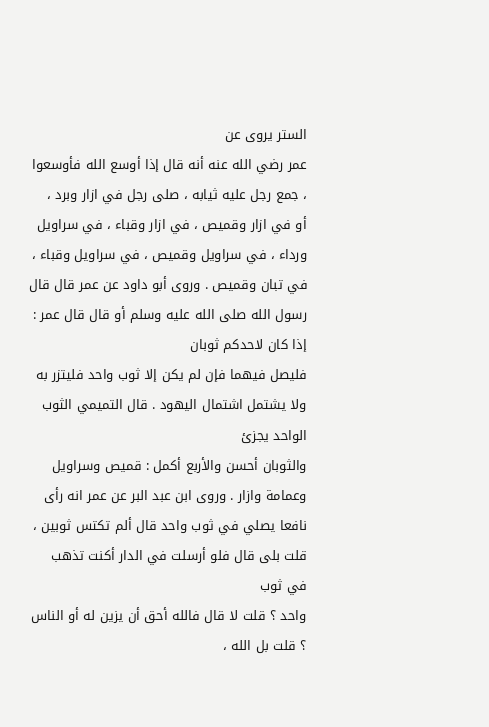الستر يروى عن
عمر رضي الله عنه أنه قال إذا أوسع الله فأوسعوا ، جمع رجل عليه ثيابه ، صلى رجل في ازار وبرد ،
أو في ازار وقميص ، في ازار وقباء ، في سراويل ورداء ، في سراويل وقميص ، في سراويل وقباء ،
في تبان وقميص . وروى أبو داود عن عمر قال قال رسول الله صلى الله عليه وسلم أو قال قال عمر : إذا كان لاحدكم ثوبان
فليصل فيهما فإن لم يكن إلا ثوب واحد فليتزر به ولا يشتمل اشتمال اليهود . قال التميمي الثوب الواحد يجزئ
والثوبان أحسن والأربع أكمل : قميص وسراويل وعمامة وازار . وروى ابن عبد البر عن عمر انه رأى
نافعا يصلي في ثوب واحد قال ألم تكتس ثوبين ، قلت بلى قال فلو أرسلت في الدار أكنت تذهب في ثوب
واحد ؟ قلت لا قال فالله أحق أن يزين له أو الناس ؟ قلت بل الله ،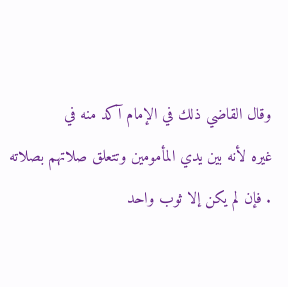وقال القاضي ذلك في الإمام آكد منه في
غيره لأنه بين يدي المأمومين وتتعلق صلاتهم بصلاته . فإن لم يكن إلا ثوب واحد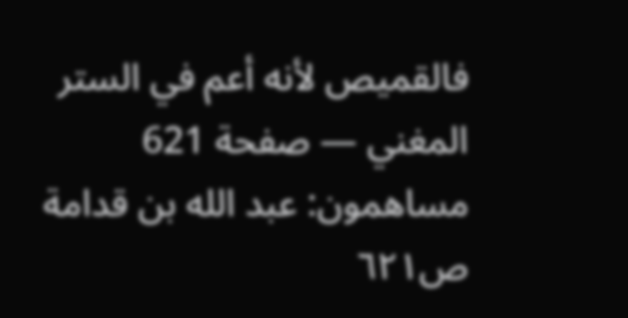فالقميص لأنه أعم في الستر
المغني — صفحة 621
مساهمون: عبد الله بن قدامة
ص٦٢١